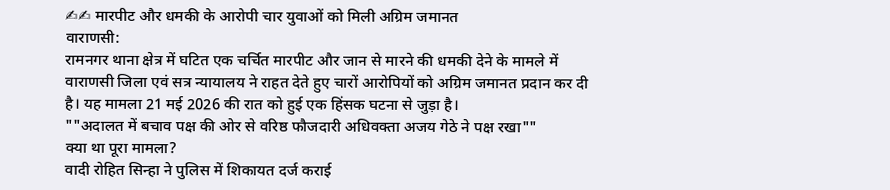✍✍ मारपीट और धमकी के आरोपी चार युवाओं को मिली अग्रिम जमानत
वाराणसी:
रामनगर थाना क्षेत्र में घटित एक चर्चित मारपीट और जान से मारने की धमकी देने के मामले में वाराणसी जिला एवं सत्र न्यायालय ने राहत देते हुए चारों आरोपियों को अग्रिम जमानत प्रदान कर दी है। यह मामला 21 मई 2026 की रात को हुई एक हिंसक घटना से जुड़ा है।
""अदालत में बचाव पक्ष की ओर से वरिष्ठ फौजदारी अधिवक्ता अजय गेठे ने पक्ष रखा""
क्या था पूरा मामला?
वादी रोहित सिन्हा ने पुलिस में शिकायत दर्ज कराई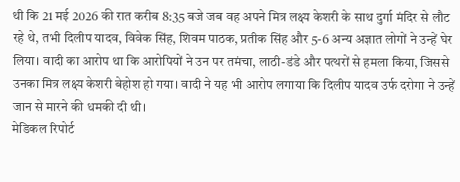थी कि 21 मई 2026 की रात करीब 8:35 बजे जब वह अपने मित्र लक्ष्य केशरी के साथ दुर्गा मंदिर से लौट रहे थे, तभी दिलीप यादव, विवेक सिंह, शिवम पाठक, प्रतीक सिंह और 5-6 अन्य अज्ञात लोगों ने उन्हें घेर लिया। वादी का आरोप था कि आरोपियों ने उन पर तमंचा, लाठी-डंडे और पत्थरों से हमला किया, जिससे उनका मित्र लक्ष्य केशरी बेहोश हो गया। वादी ने यह भी आरोप लगाया कि दिलीप यादव उर्फ दरोगा ने उन्हें जान से मारने की धमकी दी थी।
मेडिकल रिपोर्ट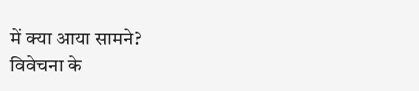में क्या आया सामने?
विवेचना के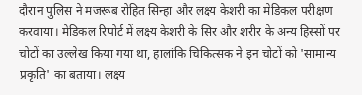दौरान पुलिस ने मजरूब रोहित सिन्हा और लक्ष्य केशरी का मेडिकल परीक्षण करवाया। मेडिकल रिपोर्ट में लक्ष्य केशरी के सिर और शरीर के अन्य हिस्सों पर चोटों का उल्लेख किया गया था, हालांकि चिकित्सक ने इन चोटों को 'सामान्य प्रकृति' का बताया। लक्ष्य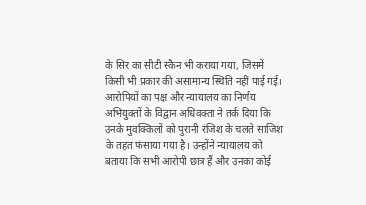के सिर का सीटी स्कैन भी कराया गया, जिसमें किसी भी प्रकार की असामान्य स्थिति नहीं पाई गई।
आरोपियों का पक्ष और न्यायालय का निर्णय
अभियुक्तों के विद्वान अधिवक्ता ने तर्क दिया कि उनके मुवक्किलों को पुरानी रंजिश के चलते साजिश के तहत फंसाया गया है। उन्होंने न्यायालय को बताया कि सभी आरोपी छात्र हैं और उनका कोई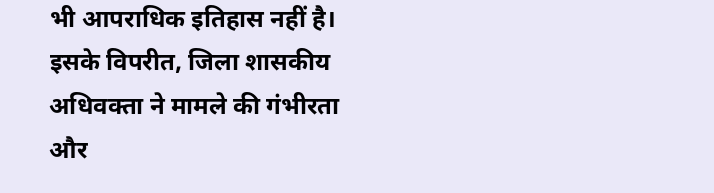भी आपराधिक इतिहास नहीं है। इसके विपरीत, जिला शासकीय अधिवक्ता ने मामले की गंभीरता और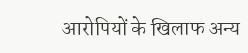आरोपियों के खिलाफ अन्य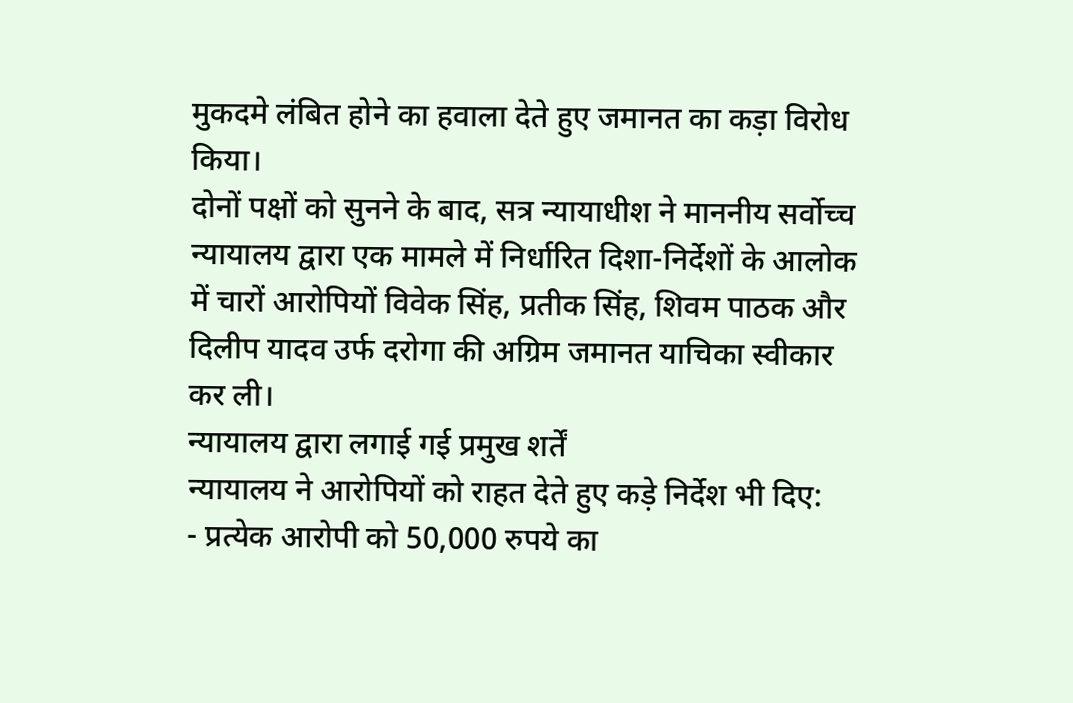मुकदमे लंबित होने का हवाला देते हुए जमानत का कड़ा विरोध किया।
दोनों पक्षों को सुनने के बाद, सत्र न्यायाधीश ने माननीय सर्वोच्च न्यायालय द्वारा एक मामले में निर्धारित दिशा-निर्देशों के आलोक में चारों आरोपियों विवेक सिंह, प्रतीक सिंह, शिवम पाठक और दिलीप यादव उर्फ दरोगा की अग्रिम जमानत याचिका स्वीकार कर ली।
न्यायालय द्वारा लगाई गई प्रमुख शर्तें
न्यायालय ने आरोपियों को राहत देते हुए कड़े निर्देश भी दिए:
- प्रत्येक आरोपी को 50,000 रुपये का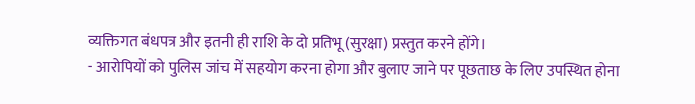व्यक्तिगत बंधपत्र और इतनी ही राशि के दो प्रतिभू (सुरक्षा) प्रस्तुत करने होंगे।
- आरोपियों को पुलिस जांच में सहयोग करना होगा और बुलाए जाने पर पूछताछ के लिए उपस्थित होना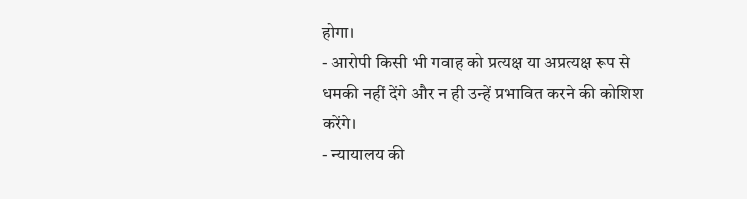होगा।
- आरोपी किसी भी गवाह को प्रत्यक्ष या अप्रत्यक्ष रूप से धमकी नहीं देंगे और न ही उन्हें प्रभावित करने की कोशिश करेंगे।
- न्यायालय की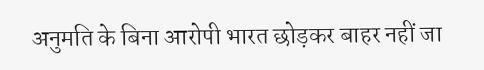अनुमति के बिना आरोपी भारत छोड़कर बाहर नहीं जा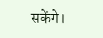सकेंगे।